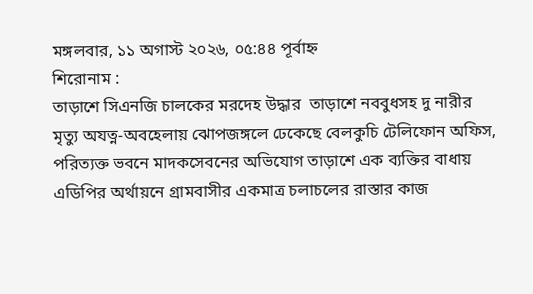মঙ্গলবার, ১১ অগাস্ট ২০২৬, ০৫:৪৪ পূর্বাহ্ন
শিরোনাম :
তাড়াশে সিএনজি চালকের মরদেহ উদ্ধার  তাড়াশে নববুধসহ দু নারীর মৃত্যু অযত্ন-অবহেলায় ঝোপজঙ্গলে ঢেকেছে বেলকুচি টেলিফোন অফিস, পরিত্যক্ত ভবনে মাদকসেবনের অভিযোগ তাড়াশে এক ব্যক্তির বাধায় এডিপির অর্থায়নে গ্রামবাসীর একমাত্র চলাচলের রাস্তার কাজ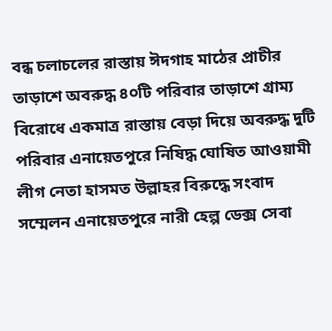বন্ধ চলাচলের রাস্তায় ঈদগাহ মাঠের প্রাচীর তাড়াশে অবরুদ্ধ ৪০টি পরিবার তাড়াশে গ্রাম্য বিরোধে একমাত্র রাস্তায় বেড়া দিয়ে অবরুদ্ধ দুটি পরিবার এনায়েতপুরে নিষিদ্ধ ঘোষিত আওয়ামী লীগ নেতা হাসমত উল্লাহর বিরুদ্ধে সংবাদ সম্মেলন এনায়েতপুরে নারী হেল্প ডেক্স সেবা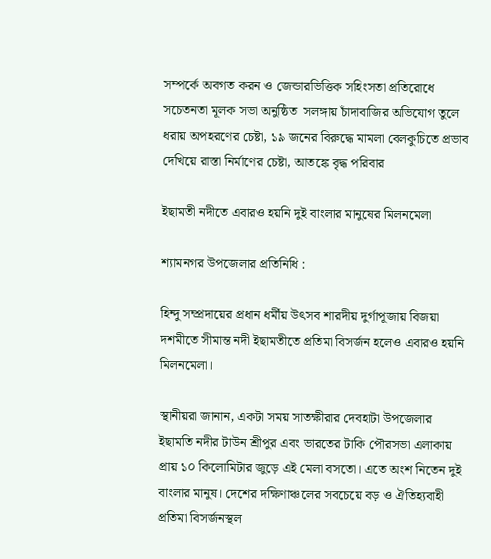সম্পর্কে অবগত করন ও জেন্ডারভিত্তিক সহিংসতা প্রতিরোধে সচেতনতা মূলক সভা অনুষ্ঠিত  সলঙ্গায় চাঁদাবাজির অভিযোগ তুলে ধরায় অপহরণের চেষ্টা, ১৯ জনের বিরুদ্ধে মামলা বেলকুচিতে প্রভাব দেখিয়ে রাস্তা নির্মাণের চেষ্টা, আতঙ্কে বৃদ্ধ পরিবার

ইছামতী নদীতে এবারও হয়নি দুই বাংলার মানুষের মিলনমেলা

শ্যামনগর উপজেলার প্রতিনিধি :

হিন্দু সম্প্রদায়ের প্রধান ধর্মীয় উৎসব শারদীয় দুর্গাপূজায় বিজয়া দশমীতে সীমান্ত নদী ইছামতীতে প্রতিমা বিসর্জন হলেও এবারও হয়নি মিলনমেলা।

স্থানীয়রা জানান, একটা সময় সাতক্ষীরার দেবহাটা উপজেলার ইছামতি নদীর টাউন শ্রীপুর এবং ভারতের টাকি পৌরসভা এলাকায় প্রায় ১০ কিলোমিটার জুড়ে এই মেলা বসতো। এতে অংশ নিতেন দুই বাংলার মানুষ। দেশের দক্ষিণাঞ্চলের সবচেয়ে বড় ও ঐতিহ্যবাহী প্রতিমা বিসর্জনস্থল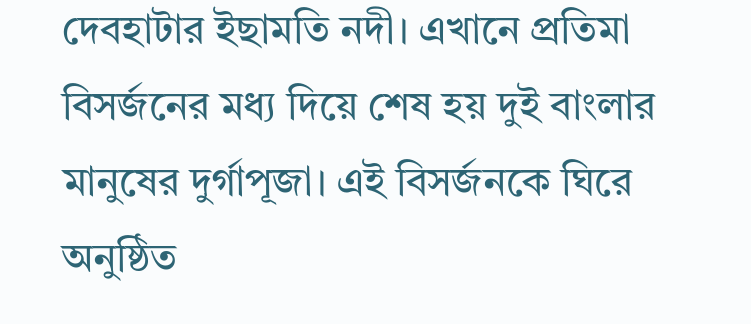দেবহাটার ইছামতি নদী। এখানে প্রতিমা বিসর্জনের মধ্য দিয়ে শেষ হয় দুই বাংলার মানুষের দুর্গাপূজা। এই বিসর্জনকে ঘিরে অনুষ্ঠিত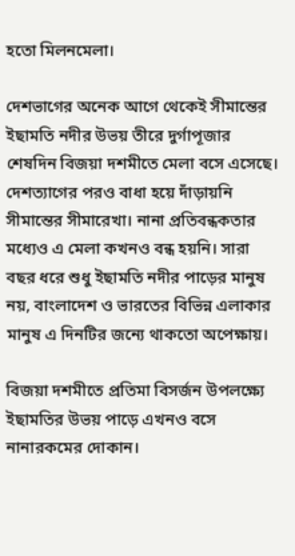হতো মিলনমেলা।

দেশভাগের অনেক আগে থেকেই সীমান্তের ইছামতি নদীর উভয় তীরে দুর্গাপূজার শেষদিন বিজয়া দশমীতে মেলা বসে এসেছে। দেশত্যাগের পরও বাধা হয়ে দাঁড়ায়নি সীমান্তের সীমারেখা। নানা প্রতিবন্ধকতার মধ্যেও এ মেলা কখনও বন্ধ হয়নি। সারা বছর ধরে শুধু ইছামতি নদীর পাড়ের মানুষ নয়, বাংলাদেশ ও ভারতের বিভিন্ন এলাকার মানুষ এ দিনটির জন্যে থাকতো অপেক্ষায়।

বিজয়া দশমীতে প্রতিমা বিসর্জন উপলক্ষ্যে ইছামতির উভয় পাড়ে এখনও বসে নানারকমের দোকান।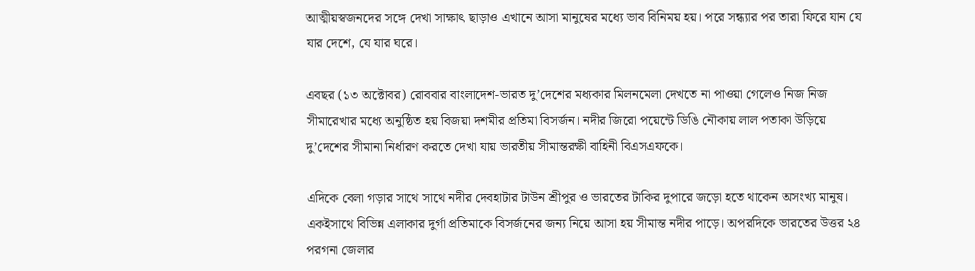আত্মীয়স্বজনদের সঙ্গে দেখা সাক্ষাৎ ছাড়াও এখানে আসা মানুষের মধ্যে ভাব বিনিময় হয়। পরে সন্ধ্যার পর তারা ফিরে যান যে যার দেশে, যে যার ঘরে।

এবছর (১৩ অক্টোবর) রোববার বাংলাদেশ-ভারত দু’দেশের মধ্যকার মিলনমেলা দেখতে না পাওয়া গেলেও নিজ নিজ সীমারেখার মধ্যে অনুষ্ঠিত হয় বিজয়া দশমীর প্রতিমা বিসর্জন। নদীর জিরো পয়েন্টে ডিঙি নৌকায় লাল পতাকা উড়িয়ে দু’দেশের সীমানা নির্ধারণ করতে দেখা যায় ভারতীয় সীমান্তরক্ষী বাহিনী বিএসএফকে।

এদিকে বেলা গড়ার সাথে সাথে নদীর দেবহাটার টাউন শ্রীপুর ও ভারতের টাকির দুপারে জড়ো হতে থাকেন অসংখ্য মানুষ। একইসাথে বিভিন্ন এলাকার দুর্গা প্রতিমাকে বিসর্জনের জন্য নিয়ে আসা হয় সীমান্ত নদীর পাড়ে। অপরদিকে ভারতের উত্তর ২৪ পরগনা জেলার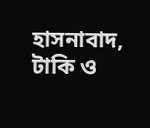হাসনাবাদ, টাকি ও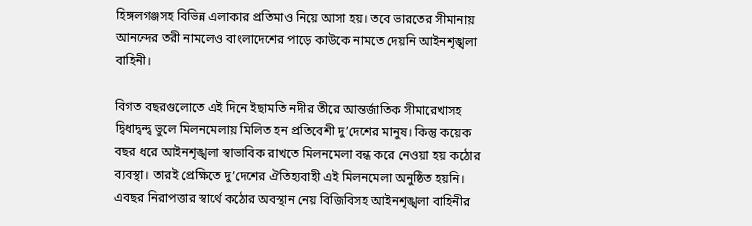হিঙ্গলগঞ্জসহ বিভিন্ন এলাকার প্রতিমাও নিয়ে আসা হয়। তবে ভারতের সীমানায় আনন্দের তরী নামলেও বাংলাদেশের পাড়ে কাউকে নামতে দেয়নি আইনশৃঙ্খলা বাহিনী।

বিগত বছরগুলোতে এই দিনে ইছামতি নদীর তীরে আন্তর্জাতিক সীমারেখাসহ দ্বিধাদ্বন্দ্ব ভুলে মিলনমেলায় মিলিত হন প্রতিবেশী দু’দেশের মানুষ। কিন্তু কয়েক বছর ধরে আইনশৃঙ্খলা স্বাভাবিক রাখতে মিলনমেলা বন্ধ করে নেওয়া হয় কঠোর ব্যবস্থা। তারই প্রেক্ষিতে দু’দেশের ঐতিহ্যবাহী এই মিলনমেলা অনুষ্ঠিত হয়নি। এবছর নিরাপত্তার স্বার্থে কঠোর অবস্থান নেয় বিজিবিসহ আইনশৃঙ্খলা বাহিনীর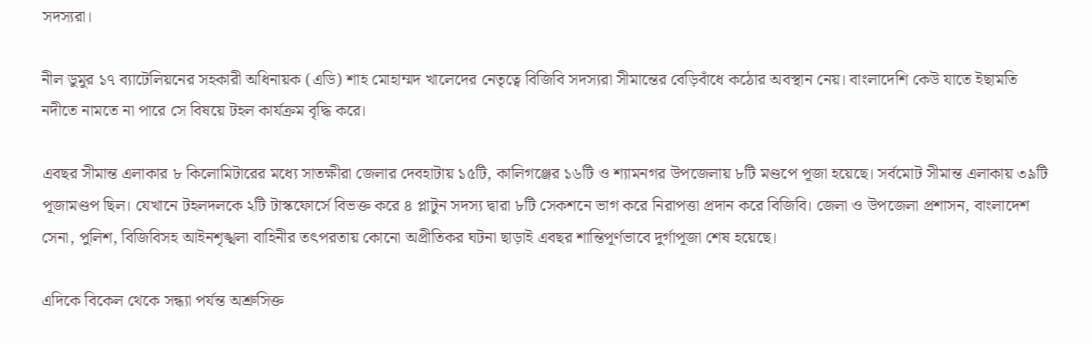সদস্যরা।

নীল ডুমুর ১৭ ব্যাটেলিয়নের সহকারী অধিনায়ক (এডি) শাহ মোহাম্মদ খালেদের নেতৃত্বে বিজিবি সদস্যরা সীমান্তের বেড়িবাঁধে কঠোর অবস্থান নেয়। বাংলাদেশি কেউ যাতে ইছামতি নদীতে নামতে না পারে সে বিষয়ে টহল কার্যক্রম বৃদ্ধি করে।

এবছর সীমান্ত এলাকার ৮ কিলোমিটারের মধ্যে সাতক্ষীরা জেলার দেবহাটায় ১৫টি, কালিগঞ্জের ১৬টি ও শ্যামনগর উপজেলায় ৮টি মণ্ডপে পূজা হয়েছে। সর্বমোট সীমান্ত এলাকায় ৩৯টি পূজামণ্ডপ ছিল। যেখানে টহলদলকে ২টি টাস্কফোর্সে বিভক্ত করে ৪ প্লাটুন সদস্য দ্বারা ৮টি সেকশনে ভাগ করে নিরাপত্তা প্রদান করে বিজিবি। জেলা ও উপজেলা প্রশাসন, বাংলাদেশ সেনা, পুলিশ, বিজিবিসহ আইনশৃঙ্খলা বাহিনীর তৎপরতায় কোনো অপ্রীতিকর ঘটনা ছাড়াই এবছর শান্তিপূর্ণভাবে দুর্গাপূজা শেষ হয়েছে।

এদিকে বিকেল থেকে সন্ধ্যা পর্যন্ত অশ্রুসিক্ত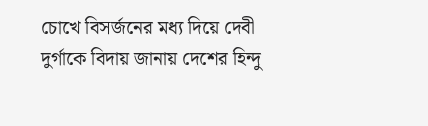চোখে বিসর্জনের মধ্য দিয়ে দেবী দুর্গাকে বিদায় জানায় দেশের হিন্দু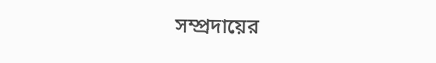সম্প্রদায়ের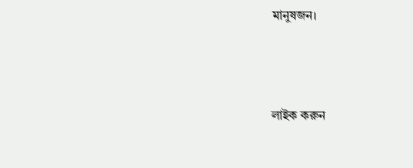মানুষজন।



লাইক করুন